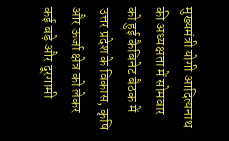मुख्यमंत्री योगी आदित्यनाथ की अध्यक्षता में सोमवार को हुई कैबिनेट बैठक में उत्तर प्रदेश के विकास, कृषि और ऊर्जा क्षेत्र को लेकर कई बड़े और दूरगामी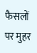फैसलों पर मुहर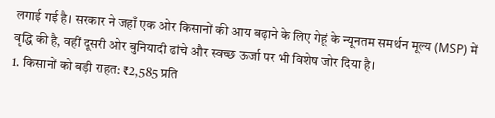लगाई गई है। सरकार ने जहाँ एक ओर किसानों की आय बढ़ाने के लिए गेहूं के न्यूनतम समर्थन मूल्य (MSP) में वृद्धि की है, वहीं दूसरी ओर बुनियादी ढांचे और स्वच्छ ऊर्जा पर भी विशेष जोर दिया है।
1. किसानों को बड़ी राहत: ₹2,585 प्रति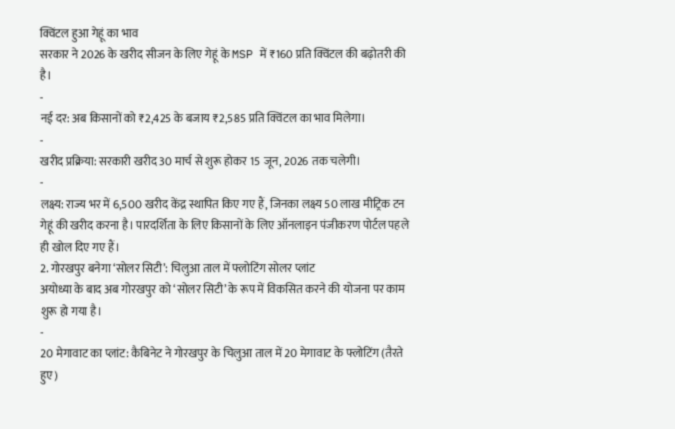क्विंटल हुआ गेहूं का भाव
सरकार ने 2026 के खरीद सीजन के लिए गेहूं के MSP में ₹160 प्रति क्विंटल की बढ़ोतरी की है।
-
नई दर: अब किसानों को ₹2,425 के बजाय ₹2,585 प्रति क्विंटल का भाव मिलेगा।
-
खरीद प्रक्रिया: सरकारी खरीद 30 मार्च से शुरू होकर 15 जून, 2026 तक चलेगी।
-
लक्ष्य: राज्य भर में 6,500 खरीद केंद्र स्थापित किए गए हैं, जिनका लक्ष्य 50 लाख मीट्रिक टन गेहूं की खरीद करना है। पारदर्शिता के लिए किसानों के लिए ऑनलाइन पंजीकरण पोर्टल पहले ही खोल दिए गए हैं।
2. गोरखपुर बनेगा ‘सोलर सिटी’: चिलुआ ताल में फ्लोटिंग सोलर प्लांट
अयोध्या के बाद अब गोरखपुर को ‘सोलर सिटी’ के रूप में विकसित करने की योजना पर काम शुरू हो गया है।
-
20 मेगावाट का प्लांट: कैबिनेट ने गोरखपुर के चिलुआ ताल में 20 मेगावाट के फ्लोटिंग (तैरते हुए)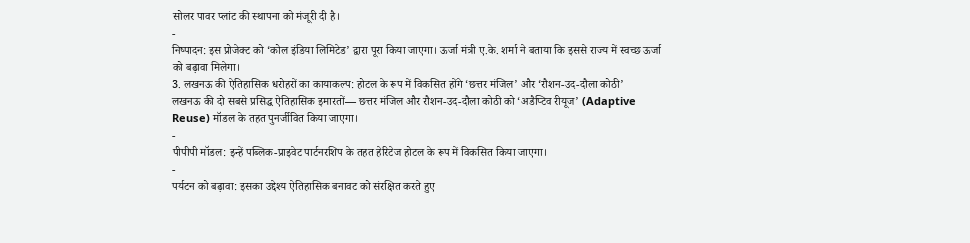सोलर पावर प्लांट की स्थापना को मंजूरी दी है।
-
निष्पादन: इस प्रोजेक्ट को ‘कोल इंडिया लिमिटेड’ द्वारा पूरा किया जाएगा। ऊर्जा मंत्री ए.के. शर्मा ने बताया कि इससे राज्य में स्वच्छ ऊर्जा को बढ़ावा मिलेगा।
3. लखनऊ की ऐतिहासिक धरोहरों का कायाकल्प: होटल के रूप में विकसित होंगे ‘छत्तर मंजिल’ और ‘रौशन-उद-दौला कोठी’
लखनऊ की दो सबसे प्रसिद्ध ऐतिहासिक इमारतों— छत्तर मंजिल और रौशन-उद-दौला कोठी को ‘अडैप्टिव रीयूज’ (Adaptive Reuse) मॉडल के तहत पुनर्जीवित किया जाएगा।
-
पीपीपी मॉडल: इन्हें पब्लिक-प्राइवेट पार्टनरशिप के तहत हेरिटेज होटल के रूप में विकसित किया जाएगा।
-
पर्यटन को बढ़ावा: इसका उद्देश्य ऐतिहासिक बनावट को संरक्षित करते हुए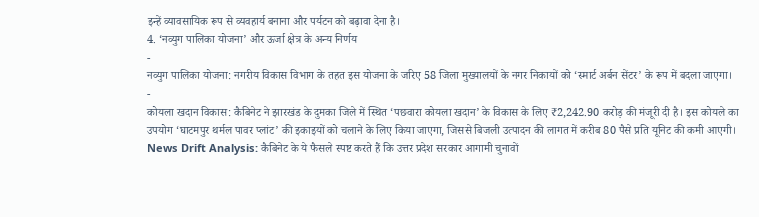इन्हें व्यावसायिक रूप से व्यवहार्य बनाना और पर्यटन को बढ़ावा देना है।
4. ‘नव्युग पालिका योजना’ और ऊर्जा क्षेत्र के अन्य निर्णय
-
नव्युग पालिका योजना: नगरीय विकास विभाग के तहत इस योजना के जरिए 58 जिला मुख्यालयों के नगर निकायों को ‘स्मार्ट अर्बन सेंटर’ के रूप में बदला जाएगा।
-
कोयला खदान विकास: कैबिनेट ने झारखंड के दुमका जिले में स्थित ‘पछवारा कोयला खदान’ के विकास के लिए ₹2,242.90 करोड़ की मंजूरी दी है। इस कोयले का उपयोग ‘घाटमपुर थर्मल पावर प्लांट’ की इकाइयों को चलाने के लिए किया जाएगा, जिससे बिजली उत्पादन की लागत में करीब 80 पैसे प्रति यूनिट की कमी आएगी।
News Drift Analysis: कैबिनेट के ये फैसले स्पष्ट करते हैं कि उत्तर प्रदेश सरकार आगामी चुनावों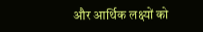और आर्थिक लक्ष्यों को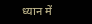ध्यान में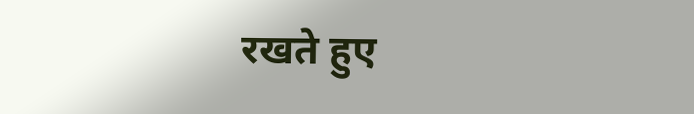रखते हुए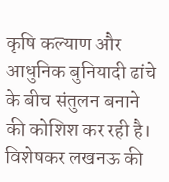कृषि कल्याण और आधुनिक बुनियादी ढांचे के बीच संतुलन बनाने की कोशिश कर रही है। विशेषकर लखनऊ की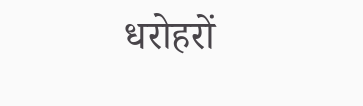धरोहरों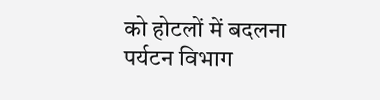को होटलों में बदलना पर्यटन विभाग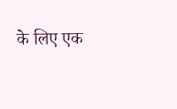के लिए एक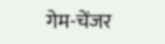गेम-चेंजर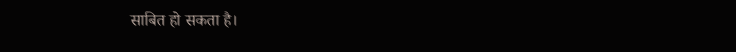साबित हो सकता है।